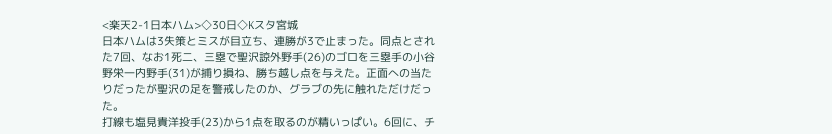<楽天2-1日本ハム>◇30日◇Kスタ宮城
日本ハムは3失策とミスが目立ち、連勝が3で止まった。同点とされた7回、なお1死二、三塁で聖沢諒外野手(26)のゴロを三塁手の小谷野栄一内野手(31)が捕り損ね、勝ち越し点を与えた。正面への当たりだったが聖沢の足を警戒したのか、グラブの先に触れただけだった。
打線も塩見貴洋投手(23)から1点を取るのが精いっぱい。6回に、チ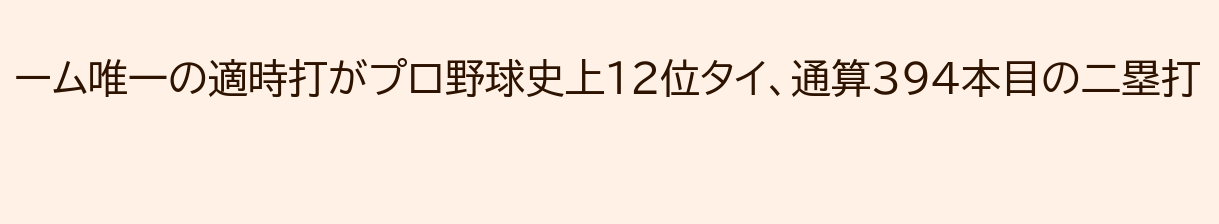ーム唯一の適時打がプロ野球史上12位タイ、通算394本目の二塁打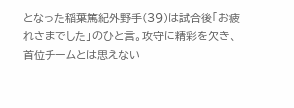となった稲葉篤紀外野手(39)は試合後「お疲れさまでした」のひと言。攻守に精彩を欠き、首位チームとは思えない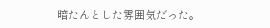暗たんとした雰囲気だった。